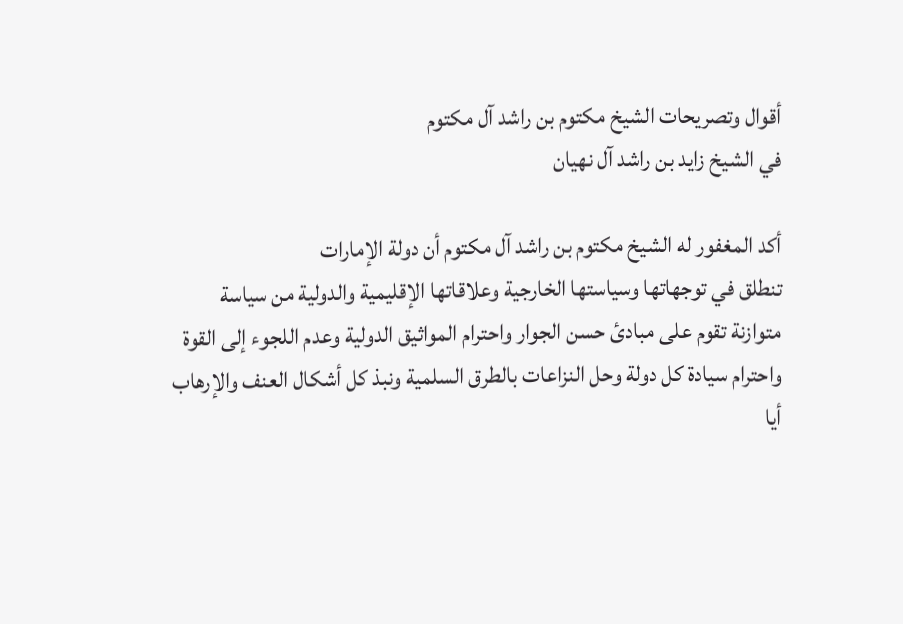أقوال وتصريحات الشيخ مكتوم بن راشد آل مكتوم
في الشيخ زايد بن راشد آل نهيان

أكد المغفور له الشيخ مكتوم بن راشد آل مكتوم أن دولة الإمارات
تنطلق في توجهاتها وسياستها الخارجية وعلاقاتها الإقليمية والدولية من سياسة
متوازنة تقوم على مبادئ حسن الجوار واحترام المواثيق الدولية وعدم اللجوء إلى القوة
واحترام سيادة كل دولة وحل النزاعات بالطرق السلمية ونبذ كل أشكال العنف والإرهاب
أيا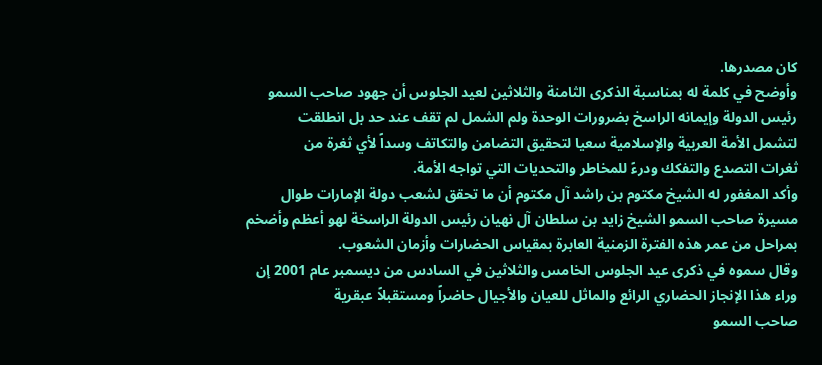كان مصدرها.
وأوضح في كلمة له بمناسبة الذكرى الثامنة والثلاثين لعيد الجلوس أن جهود صاحب السمو
رئيس الدولة وإيمانه الراسخ بضرورات الوحدة ولم الشمل لم تقف عند حد بل انطلقت
لتشمل الأمة العربية والإسلامية سعيا لتحقيق التضامن والتكاتف وسداً لأي ثغرة من
ثغرات التصدع والتفكك ودرءً للمخاطر والتحديات التي تواجه الأمة.
وأكد المغفور له الشيخ مكتوم بن راشد آل مكتوم أن ما تحقق لشعب دولة الإمارات طوال
مسيرة صاحب السمو الشيخ زايد بن سلطان آل نهيان رئيس الدولة الراسخة لهو أعظم وأضخم
بمراحل من عمر هذه الفترة الزمنية العابرة بمقياس الحضارات وأزمان الشعوب.
وقال سموه في ذكرى عيد الجلوس الخامس والثلاثين في السادس من ديسمبر عام 2001 إن
وراء هذا الإنجاز الحضاري الرائع والماثل للعيان والأجيال حاضراً ومستقبلاً عبقرية
صاحب السمو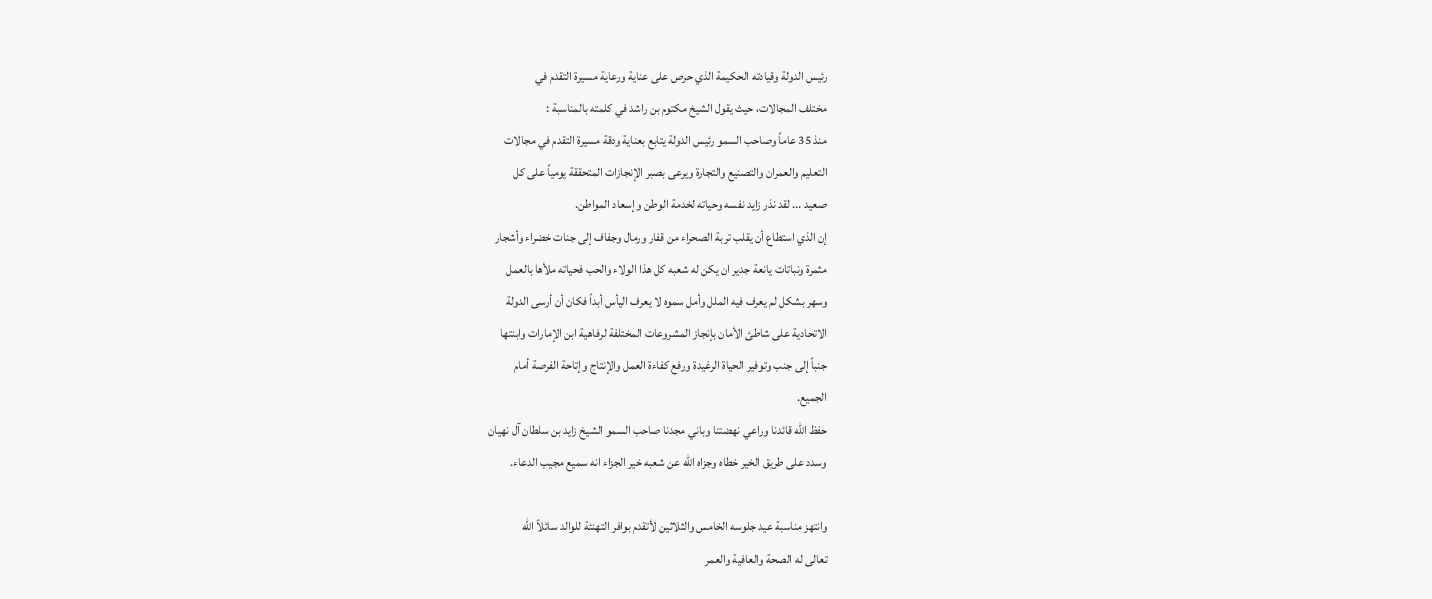رئيس الدولة وقيادته الحكيمة الذي حرص على عناية ورعاية مسيرة التقدم في
مختلف المجالات، حيث يقول الشيخ مكتوم بن راشد في كلمته بالمناسبة :
منذ 35 عاماً وصاحب السمو رئيس الدولة يتابع بعناية ودقة مسيرة التقدم في مجالات
التعليم والعمران والتصنيع والتجارة ويرعى بصبر الإنجازات المتحققة يومياً على كل
صعيد ... لقد نذر زايد نفسه وحياته لخدمة الوطن وإسعاد المواطن.
إن الذي استطاع أن يقلب تربة الصحراء من قفار ورمال وجفاف إلى جنات خضراء وأشجار
مثمرة ونباتات يانعة جدير ان يكن له شعبه كل هذا الولاء والحب فحياته ملأها بالعمل
وسهر بشكل لم يعرف فيه الملل وأمل سموه لا يعرف اليأس أبداً فكان أن أرسى الدولة
الاتحادية على شاطئ الأمان بإنجاز المشروعات المختلفة لرفاهية ابن الإمارات وابنتها
جنباً إلى جنب وتوفير الحياة الرغيدة ورفع كفاءة العمل والإنتاج وإتاحة الفرصة أمام
الجميع.
حفظ الله قائدنا وراعي نهضتنا وباني مجدنا صاحب السمو الشيخ زايد بن سلطان آل نهيان
وسدد على طريق الخير خطاه وجزاه الله عن شعبه خير الجزاء انه سميع مجيب الدعاء.

وانتهز مناسبة عيد جلوسه الخامس والثلاثين لأتقدم بوافر التهنئة للوالد سائلاً الله
تعالى له الصحة والعافية والعمر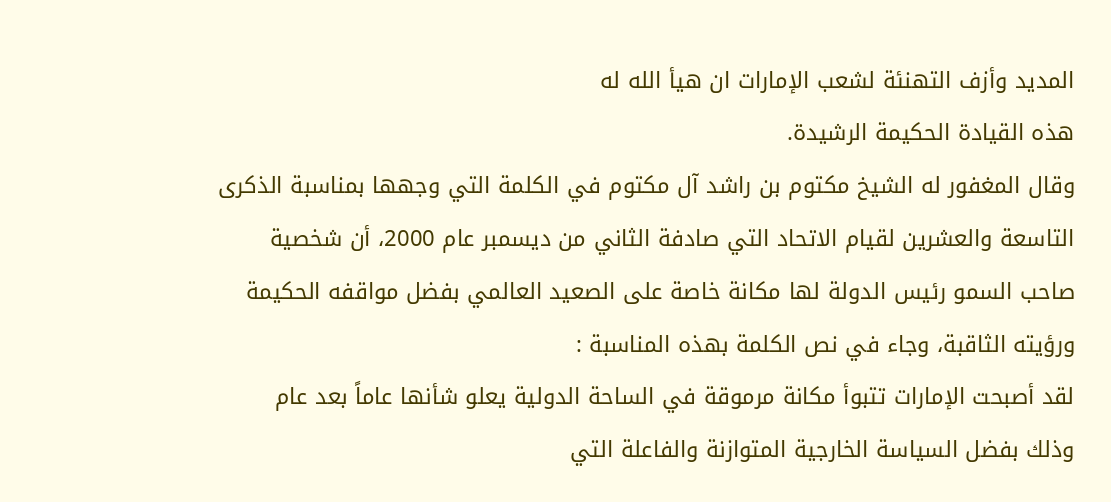المديد وأزف التهنئة لشعب الإمارات ان هيأ الله له
هذه القيادة الحكيمة الرشيدة.
وقال المغفور له الشيخ مكتوم بن راشد آل مكتوم في الكلمة التي وجهها بمناسبة الذكرى
التاسعة والعشرين لقيام الاتحاد التي صادفة الثاني من ديسمبر عام 2000، أن شخصية
صاحب السمو رئيس الدولة لها مكانة خاصة على الصعيد العالمي بفضل مواقفه الحكيمة
ورؤيته الثاقبة، وجاء في نص الكلمة بهذه المناسبة :
لقد أصبحت الإمارات تتبوأ مكانة مرموقة في الساحة الدولية يعلو شأنها عاماً بعد عام
وذلك بفضل السياسة الخارجية المتوازنة والفاعلة التي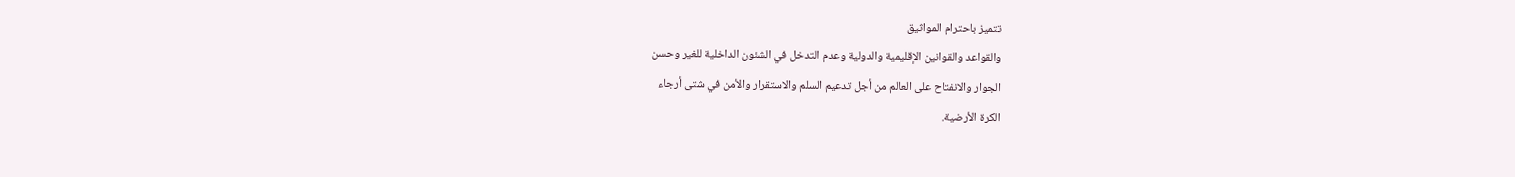تتميز باحترام المواثيق
والقواعد والقوانين الإقليمية والدولية وعدم التدخل في الشئون الداخلية للغير وحسن
الجوار والانفتاح على العالم من أجل تدعيم السلم والاستقرار والأمن في شتى أرجاء
الكرة الأرضية.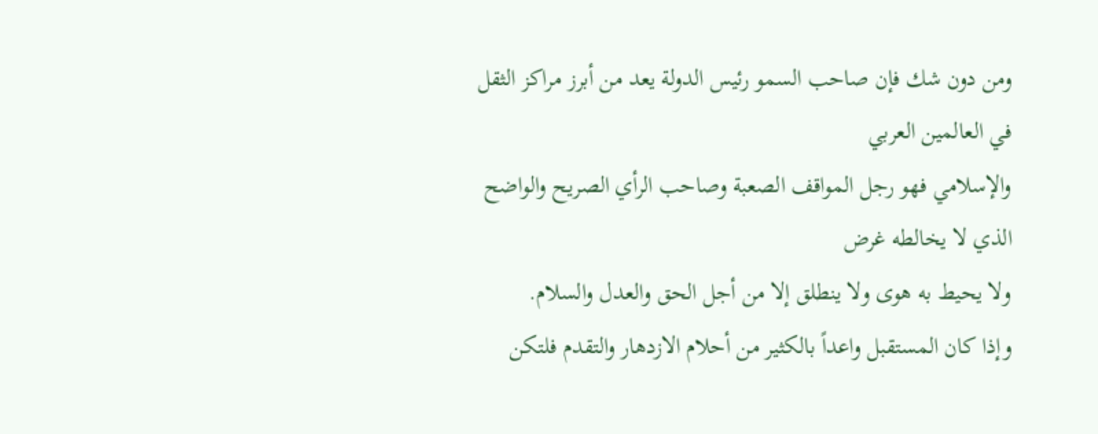ومن دون شك فإن صاحب السمو رئيس الدولة يعد من أبرز مراكز الثقل في العالمين العربي
والإسلامي فهو رجل المواقف الصعبة وصاحب الرأي الصريح والواضح الذي لا يخالطه غرض
ولا يحيط به هوى ولا ينطلق إلا من أجل الحق والعدل والسلام.
وإذا كان المستقبل واعداً بالكثير من أحلام الازدهار والتقدم فلتكن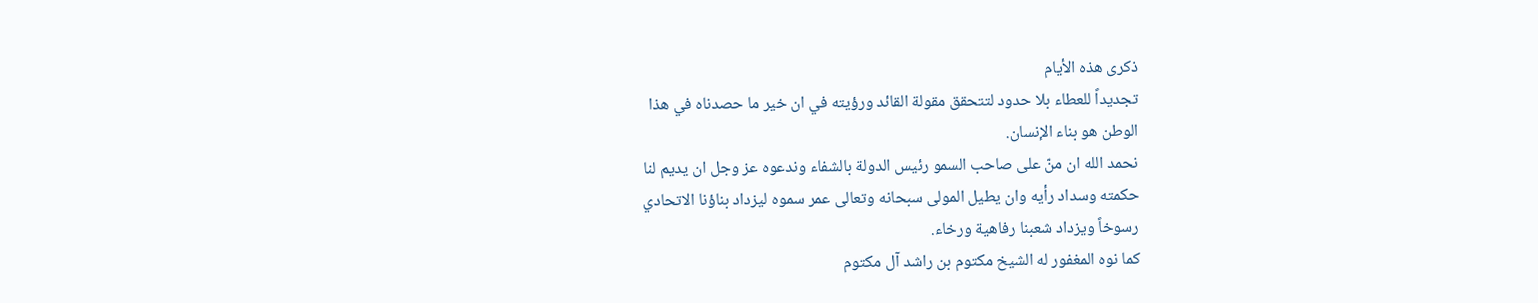ذكرى هذه الأيام
تجديداً للعطاء بلا حدود لتتحقق مقولة القائد ورؤيته في ان خير ما حصدناه في هذا
الوطن هو بناء الإنسان.
نحمد الله ان منّ على صاحب السمو رئيس الدولة بالشفاء وندعوه عز وجل ان يديم لنا
حكمته وسداد رأيه وان يطيل المولى سبحانه وتعالى عمر سموه ليزداد بناؤنا الاتحادي
رسوخاً ويزداد شعبنا رفاهية ورخاء.
كما نوه المغفور له الشيخ مكتوم بن راشد آل مكتوم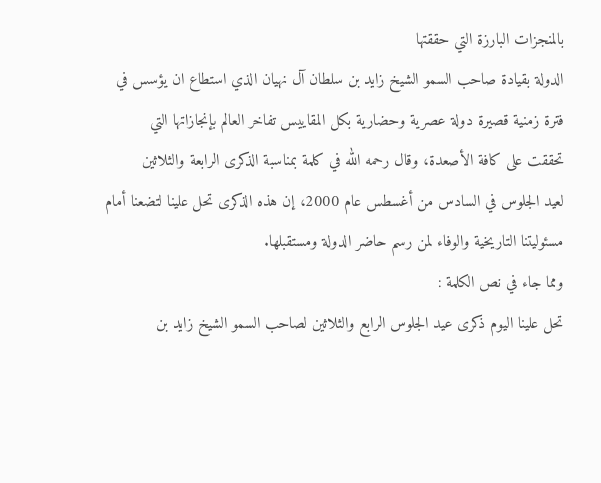بالمنجزات البارزة التي حققتها
الدولة بقيادة صاحب السمو الشيخ زايد بن سلطان آل نهيان الذي استطاع ان يؤسس في
فترة زمنية قصيرة دولة عصرية وحضارية بكل المقاييس تفاخر العالم بإنجازاتها التي
تحققت على كافة الأصعدة، وقال رحمه الله في كلمة بمناسبة الذكرى الرابعة والثلاثين
لعيد الجلوس في السادس من أغسطس عام 2000، إن هذه الذكرى تحل علينا لتضعنا أمام
مسئوليتنا التاريخية والوفاء لمن رسم حاضر الدولة ومستقبلها.
ومما جاء في نص الكلمة :
تحل علينا اليوم ذكرى عيد الجلوس الرابع والثلاثين لصاحب السمو الشيخ زايد بن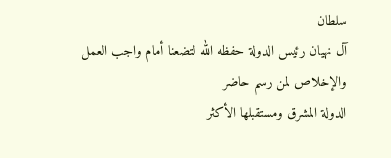سلطان
آل نهيان رئيس الدولة حفظه الله لتضعنا أمام واجب العمل والإخلاص لمن رسم حاضر
الدولة المشرق ومستقبلها الأكثر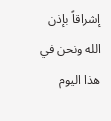إشراقاً بإذن الله ونحن في هذا اليوم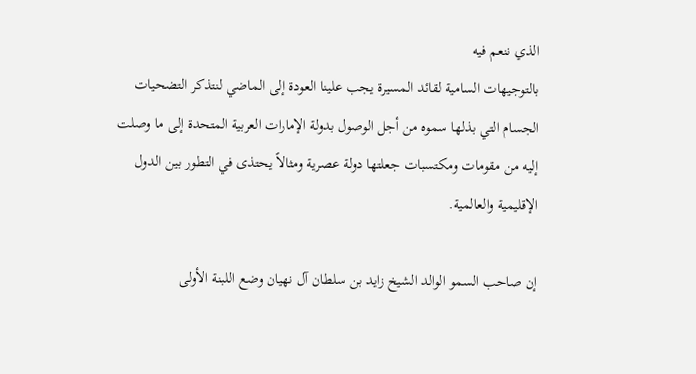الذي ننعم فيه
بالتوجيهات السامية لقائد المسيرة يجب علينا العودة إلى الماضي لنتذكر التضحيات
الجسام التي بذلها سموه من أجل الوصول بدولة الإمارات العربية المتحدة إلى ما وصلت
إليه من مقومات ومكتسبات جعلتها دولة عصرية ومثالاً يحتذى في التطور بين الدول
الإقليمية والعالمية.

إن صاحب السمو الوالد الشيخ زايد بن سلطان آل نهيان وضع اللبنة الأولى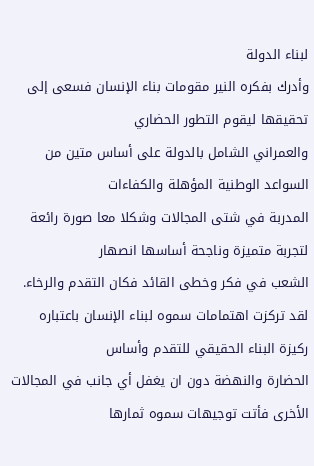لبناء الدولة
وأدرك بفكره النير مقومات بناء الإنسان فسعى إلى تحقيقها ليقوم التطور الحضاري
والعمراني الشامل بالدولة على أساس متين من السواعد الوطنية المؤهلة والكفاءات
المدربة في شتى المجالات وشكلا معا صورة رائعة لتجربة متميزة وناجحة أساسها انصهار
الشعب في فكر وخطى القائد فكان التقدم والرخاء.
لقد تركزت اهتمامات سموه لبناء الإنسان باعتباره ركيزة البناء الحقيقي للتقدم وأساس
الحضارة والنهضة دون ان يغفل أي جانب في المجالات الأخرى فأتت توجيهات سموه ثمارها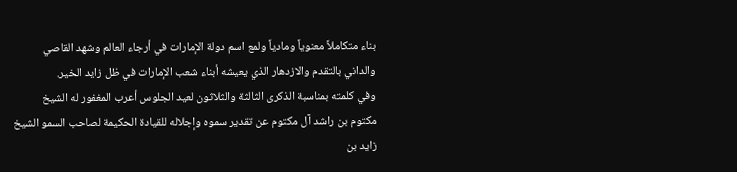بناء متكاملاً معنوياً ومادياً ولمع اسم دولة الإمارات في أرجاء العالم وشهد القاصي
والداني بالتقدم والازدهار الذي يعيشه أبناء شعب الإمارات في ظل زايد الخير.
وفي كلمته بمناسبة الذكرى الثالثة والثلاثون لعيد الجلوس أعرب المغفور له الشيخ
مكتوم بن راشد آل مكتوم عن تقدير سموه وإجلاله للقيادة الحكيمة لصاحب السمو الشيخ
زايد بن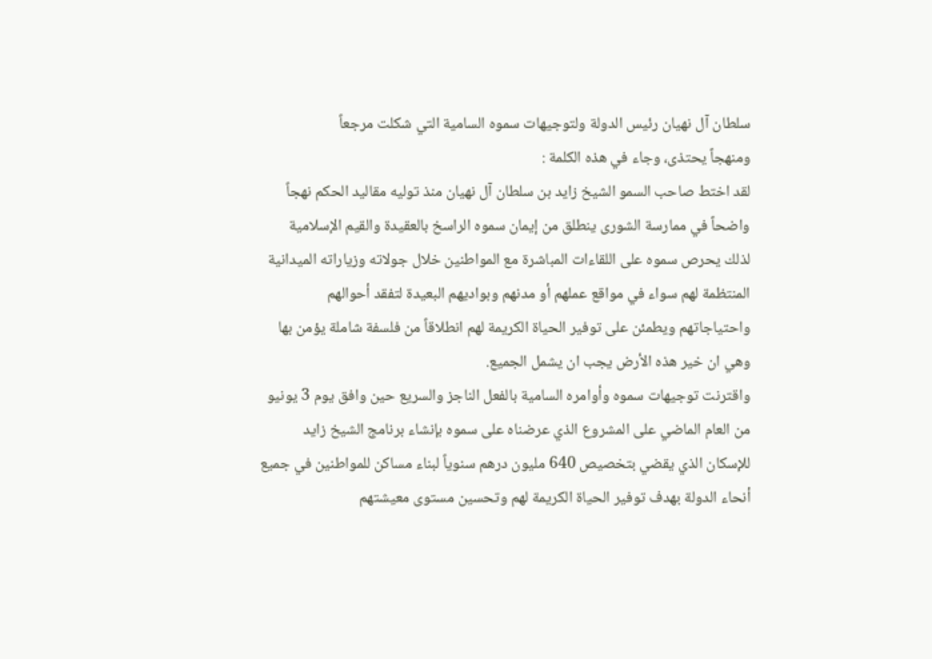سلطان آل نهيان رئيس الدولة ولتوجيهات سموه السامية التي شكلت مرجعاً
ومنهجاً يحتذى، وجاء في هذه الكلمة :
لقد اختط صاحب السمو الشيخ زايد بن سلطان آل نهيان منذ توليه مقاليد الحكم نهجاً
واضحاً في ممارسة الشورى ينطلق من إيمان سموه الراسخ بالعقيدة والقيم الإسلامية
لذلك يحرص سموه على اللقاءات المباشرة مع المواطنين خلال جولاته وزياراته الميدانية
المنتظمة لهم سواء في مواقع عملهم أو مدنهم وبواديهم البعيدة لتفقد أحوالهم
واحتياجاتهم ويطمئن على توفير الحياة الكريمة لهم انطلاقاً من فلسفة شاملة يؤمن بها
وهي ان خير هذه الأرض يجب ان يشمل الجميع.
واقترنت توجيهات سموه وأوامره السامية بالفعل الناجز والسريع حين وافق يوم 3 يونيو
من العام الماضي على المشروع الذي عرضناه على سموه بإنشاء برنامج الشيخ زايد
للإسكان الذي يقضي بتخصيص 640 مليون درهم سنوياً لبناء مساكن للمواطنين في جميع
أنحاء الدولة بهدف توفير الحياة الكريمة لهم وتحسين مستوى معيشتهم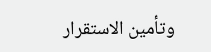وتأمين الاستقرار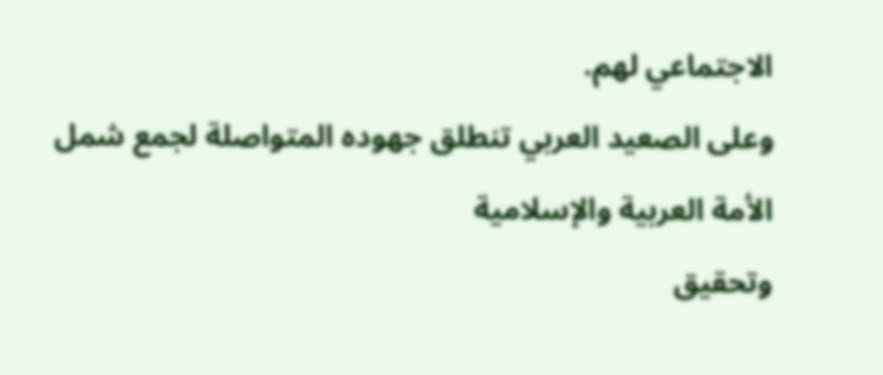الاجتماعي لهم.
وعلى الصعيد العربي تنطلق جهوده المتواصلة لجمع شمل الأمة العربية والإسلامية
وتحقيق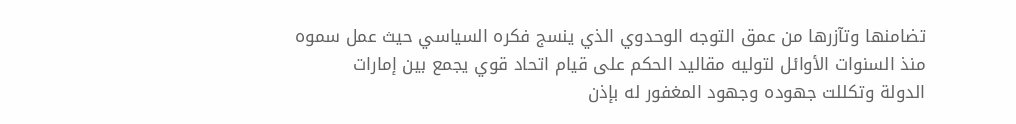تضامنها وتآزرها من عمق التوجه الوحدوي الذي ينسج فكره السياسي حيث عمل سموه
منذ السنوات الأوائل لتوليه مقاليد الحكم على قيام اتحاد قوي يجمع بين إمارات
الدولة وتكللت جهوده وجهود المغفور له بإذن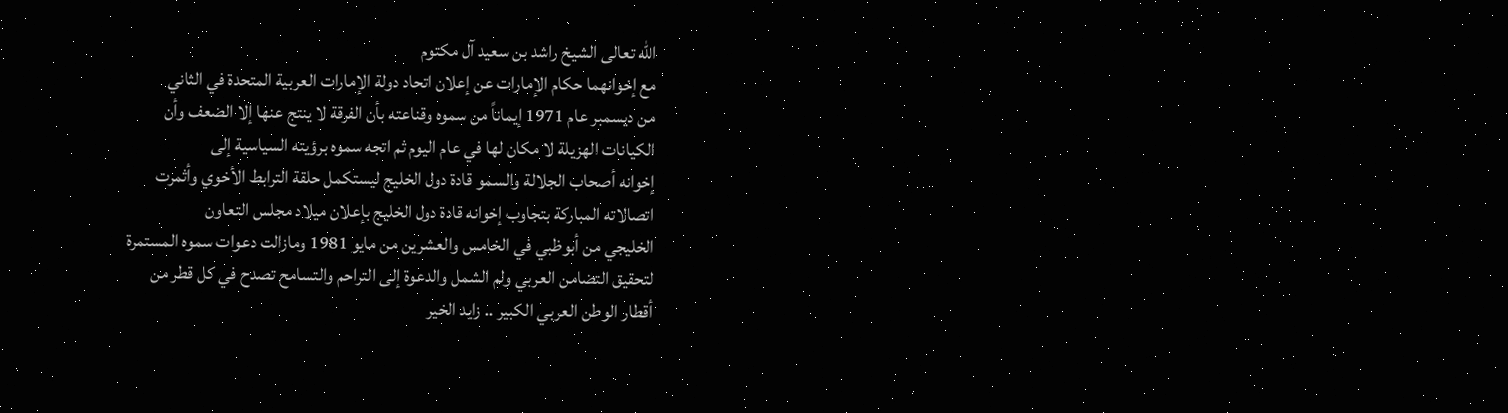الله تعالى الشيخ راشد بن سعيد آل مكتوم
مع إخوانهما حكام الإمارات عن إعلان اتحاد دولة الإمارات العربية المتحدة في الثاني
من ديسمبر عام 1971 إيماناً من سموه وقناعته بأن الفرقة لا ينتج عنها إلا الضعف وأن
الكيانات الهزيلة لا مكان لها في عام اليوم ثم اتجه سموه برؤيته السياسية إلى
إخوانه أصحاب الجلالة والسمو قادة دول الخليج ليستكمل حلقة الترابط الأخوي وأثمرت
اتصالاته المباركة بتجاوب إخوانه قادة دول الخليج بإعلان ميلاد مجلس التعاون
الخليجي من أبوظبي في الخامس والعشرين من مايو 1981 ومازالت دعوات سموه المستمرة
لتحقيق التضامن العربي ولم الشمل والدعوة إلى التراحم والتسامح تصدح في كل قطر من
أقطار الوطن العربي الكبير .. زايد الخير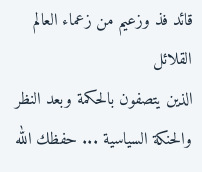قائد فذ وزعيم من زعماء العالم القلائل
الذين يتصفون بالحكمة وبعد النظر والحنكة السياسية ... حفظك الله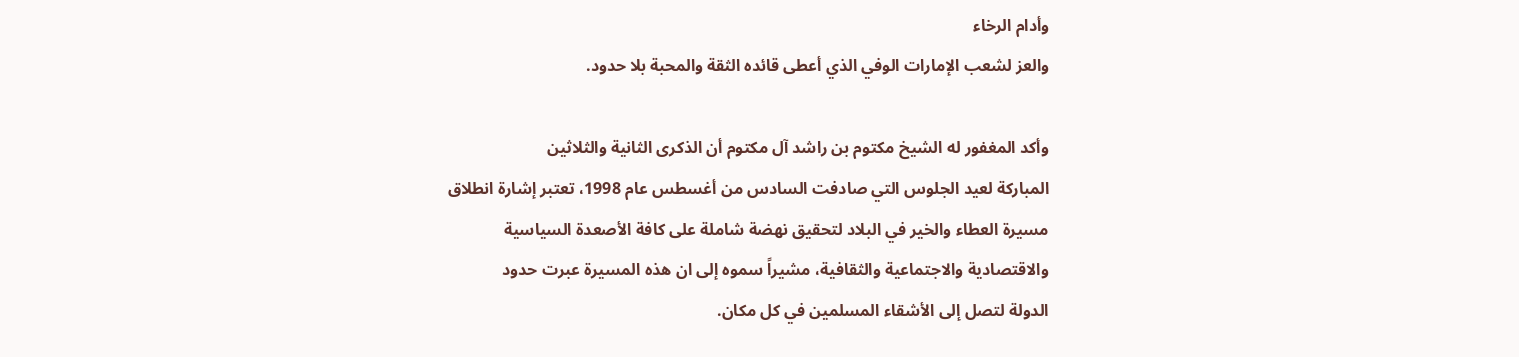وأدام الرخاء
والعز لشعب الإمارات الوفي الذي أعطى قائده الثقة والمحبة بلا حدود.

وأكد المغفور له الشيخ مكتوم بن راشد آل مكتوم أن الذكرى الثانية والثلاثين
المباركة لعيد الجلوس التي صادفت السادس من أغسطس عام 1998، تعتبر إشارة انطلاق
مسيرة العطاء والخير في البلاد لتحقيق نهضة شاملة على كافة الأصعدة السياسية
والاقتصادية والاجتماعية والثقافية، مشيراً سموه إلى ان هذه المسيرة عبرت حدود
الدولة لتصل إلى الأشقاء المسلمين في كل مكان.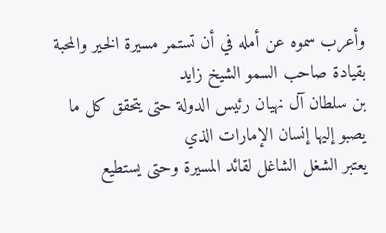وأعرب سموه عن أمله في أن تستمر مسيرة الخير والمحبة بقيادة صاحب السمو الشيخ زايد
بن سلطان آل نهيان رئيس الدولة حتى يتحقق كل ما يصبو إليها إنسان الإمارات الذي
يعتبر الشغل الشاغل لقائد المسيرة وحتى يستطيع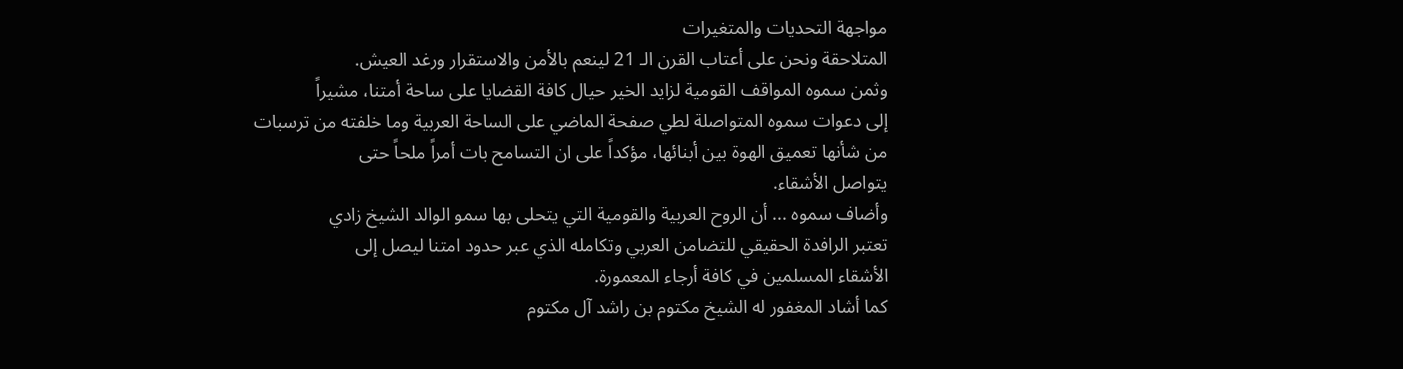مواجهة التحديات والمتغيرات
المتلاحقة ونحن على أعتاب القرن الـ 21 لينعم بالأمن والاستقرار ورغد العيش.
وثمن سموه المواقف القومية لزايد الخير حيال كافة القضايا على ساحة أمتنا، مشيراً
إلى دعوات سموه المتواصلة لطي صفحة الماضي على الساحة العربية وما خلفته من ترسبات
من شأنها تعميق الهوة بين أبنائها، مؤكداً على ان التسامح بات أمراً ملحاً حتى
يتواصل الأشقاء.
وأضاف سموه ... أن الروح العربية والقومية التي يتحلى بها سمو الوالد الشيخ زادي
تعتبر الرافدة الحقيقي للتضامن العربي وتكامله الذي عبر حدود امتنا ليصل إلى
الأشقاء المسلمين في كافة أرجاء المعمورة.
كما أشاد المغفور له الشيخ مكتوم بن راشد آل مكتوم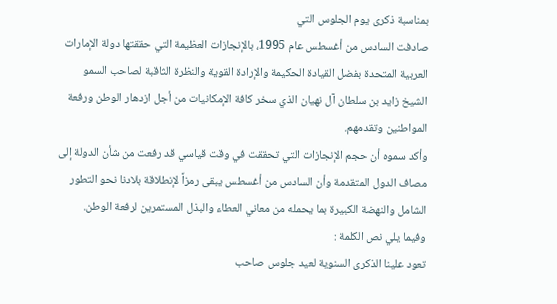بمناسبة ذكرى يوم الجلوس التي
صادفت السادس من أغسطس عام 1995، بالإنجازات العظيمة التي حققتها دولة الإمارات
العربية المتحدة بفضل القيادة الحكيمة والإرادة القوية والنظرة الثاقبة لصاحب السمو
الشيخ زايد بن سلطان آل نهيان الذي سخر كافة الإمكانيات من أجل ازدهار الوطن ورفعة
المواطنين وتقدمهم.
وأكد سموه أن حجم الإنجازات التي تحققت في وقت قياسي قد رفعت من شأن الدولة إلى
مصاف الدول المتقدمة وأن السادس من أغسطس يبقى رمزاً لإنطلاقة بلادنا نحو التطور
الشامل والنهضة الكبيرة بما يحمله من معاني العطاء والبذل المستمرين لرفعة الوطن.
وفيما يلي نص الكلمة :
تعود علينا الذكرى السنوية لعيد جلوس صاحب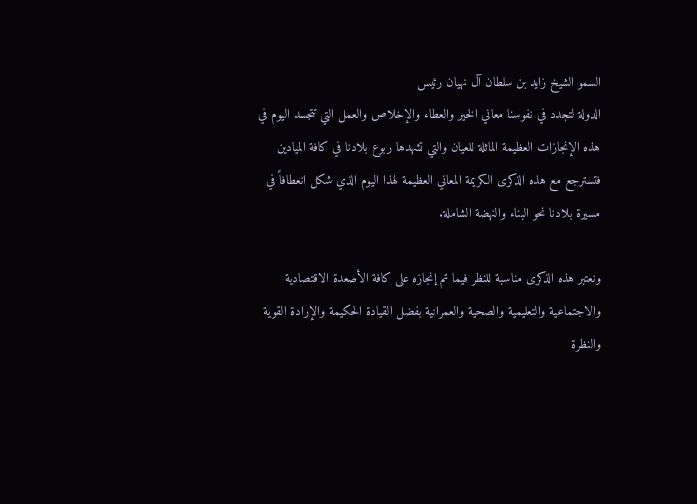السمو الشيخ زايد بن سلطان آل نهيان رئيس
الدولة لتجدد في نفوسنا معاني الخير والعطاء والإخلاص والعمل التي تتجسد اليوم في
هذه الإنجازات العظيمة الماثلة للعيان والتي تشهدها ربوع بلادنا في كافة الميادين
فتسترجع مع هذه الذكرى الكريمة المعاني العظيمة لهذا اليوم الذي شكل انعطافاً في
مسيرة بلادنا نحو البناء والنهضة الشاملة.

ونعتبر هذه الذكرى مناسبة للنظر فيما تم إنجازه على كافة الأصعدة الاقتصادية
والاجتماعية والتعليمية والصحية والعمرانية بفضل القيادة الحكيمة والإرادة القوية
والنظرة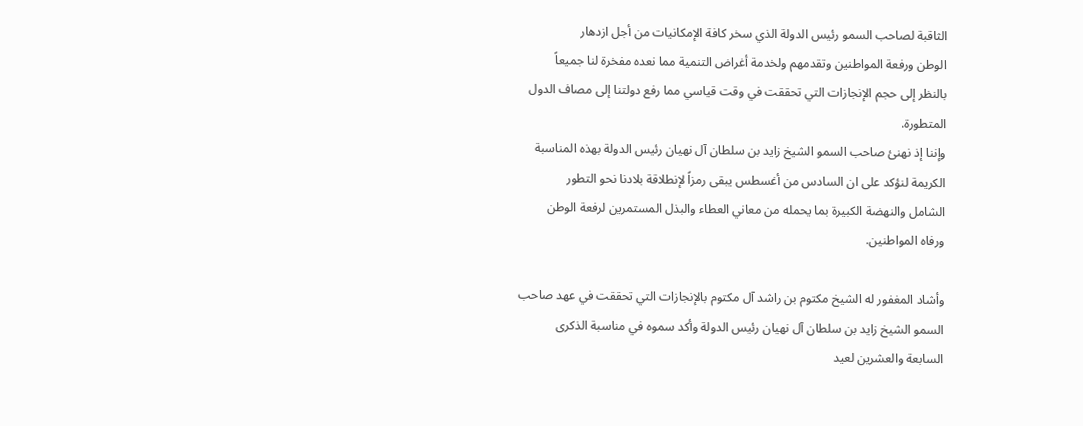الثاقبة لصاحب السمو رئيس الدولة الذي سخر كافة الإمكانيات من أجل ازدهار
الوطن ورفعة المواطنين وتقدمهم ولخدمة أغراض التنمية مما نعده مفخرة لنا جميعاً
بالنظر إلى حجم الإنجازات التي تحققت في وقت قياسي مما رفع دولتنا إلى مصاف الدول
المتطورة.
وإننا إذ نهنئ صاحب السمو الشيخ زايد بن سلطان آل نهيان رئيس الدولة بهذه المناسبة
الكريمة لنؤكد على ان السادس من أغسطس يبقى رمزاً لإنطلاقة بلادنا نحو التطور
الشامل والنهضة الكبيرة بما يحمله من معاني العطاء والبذل المستمرين لرفعة الوطن
ورفاه المواطنين.

وأشاد المغفور له الشيخ مكتوم بن راشد آل مكتوم بالإنجازات التي تحققت في عهد صاحب
السمو الشيخ زايد بن سلطان آل نهيان رئيس الدولة وأكد سموه في مناسبة الذكرى
السابعة والعشرين لعيد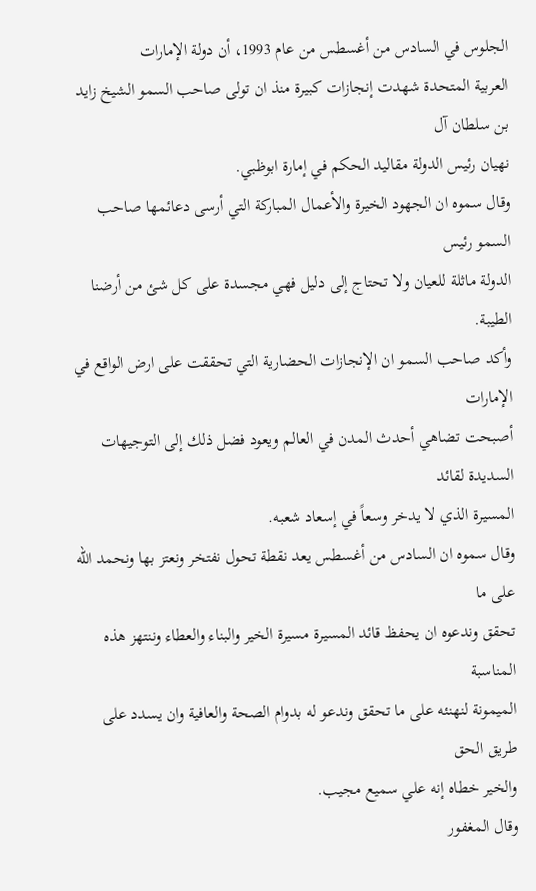الجلوس في السادس من أغسطس من عام 1993، أن دولة الإمارات
العربية المتحدة شهدت إنجازات كبيرة منذ ان تولى صاحب السمو الشيخ زايد بن سلطان آل
نهيان رئيس الدولة مقاليد الحكم في إمارة ابوظبي.
وقال سموه ان الجهود الخيرة والأعمال المباركة التي أرسى دعائمها صاحب السمو رئيس
الدولة ماثلة للعيان ولا تحتاج إلى دليل فهي مجسدة على كل شئ من أرضنا الطيبة.
وأكد صاحب السمو ان الإنجازات الحضارية التي تحققت على ارض الواقع في الإمارات
أصبحت تضاهي أحدث المدن في العالم ويعود فضل ذلك إلى التوجيهات السديدة لقائد
المسيرة الذي لا يدخر وسعاً في إسعاد شعبه.
وقال سموه ان السادس من أغسطس يعد نقطة تحول نفتخر ونعتز بها ونحمد الله على ما
تحقق وندعوه ان يحفظ قائد المسيرة مسيرة الخير والبناء والعطاء وننتهز هذه المناسبة
الميمونة لنهنئه على ما تحقق وندعو له بدوام الصحة والعافية وان يسدد على طريق الحق
والخير خطاه إنه علي سميع مجيب.
وقال المغفور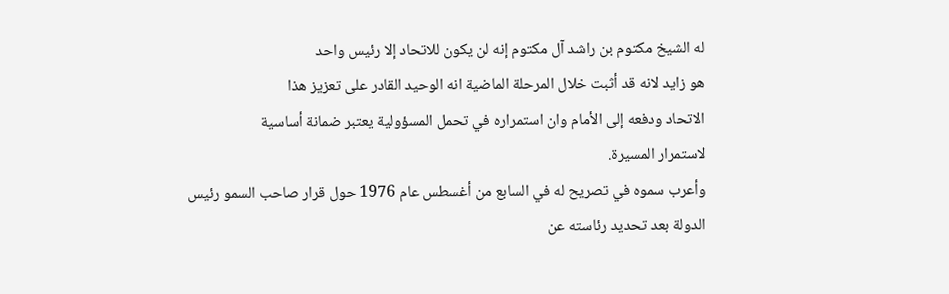له الشيخ مكتوم بن راشد آل مكتوم إنه لن يكون للاتحاد إلا رئيس واحد
هو زايد لانه قد أثبت خلال المرحلة الماضية انه الوحيد القادر على تعزيز هذا
الاتحاد ودفعه إلى الأمام وان استمراره في تحمل المسؤولية يعتبر ضمانة أساسية
لاستمرار المسيرة.
وأعرب سموه في تصريح له في السابع من أغسطس عام 1976 حول قرار صاحب السمو رئيس
الدولة بعد تحديد رئاسته عن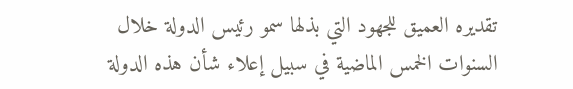تقديره العميق للجهود التي بذلها سمو رئيس الدولة خلال
السنوات الخمس الماضية في سبيل إعلاء شأن هذه الدولة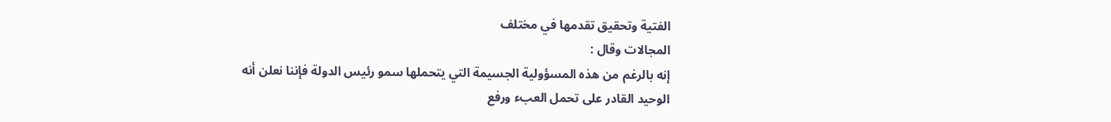الفتية وتحقيق تقدمها في مختلف
المجالات وقال :
إنه بالرغم من هذه المسؤولية الجسيمة التي يتحملها سمو رئيس الدولة فإننا نعلن أنه
الوحيد القادر على تحمل العبء ورفع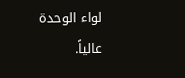لواء الوحدة عالياً.